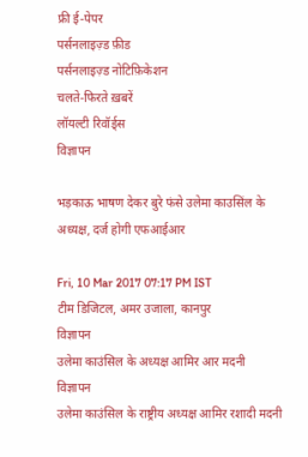फ्री ई-पेपर
पर्सनलाइज़्ड फ़ीड
पर्सनलाइज़्ड नोटिफ़िकेशन
चलते-फिरते ख़बरें
लॉयल्टी रिवॉर्ड्स
विज्ञापन

भड़काऊ भाषण देकर बुरे फंसे उलेमा काउसिंल के अध्यक्ष, दर्ज होगी एफआईआर

Fri, 10 Mar 2017 07:17 PM IST
टीम डिजिटल, अमर उजाला, कानपुर
विज्ञापन
उलेमा काउंसिल के अध्यक्ष आमिर आर मदनी
विज्ञापन
उलेमा काउंसिल के राष्ट्रीय अध्यक्ष आमिर रशादी मदनी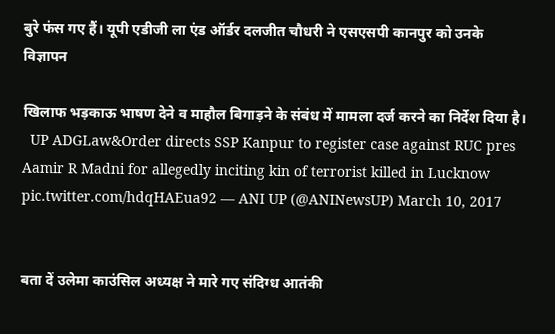बुरे फंस गए हैं। यूपी एडीजी ला एंड ऑर्डर दलजीत चौधरी ने एसएसपी कानपुर को उनके
विज्ञापन

खिलाफ भड़काऊ भाषण देने व माहौल बिगाड़ने के संबंध में मामला दर्ज करने का निर्देश दिया है।
  UP ADGLaw&Order directs SSP Kanpur to register case against RUC pres Aamir R Madni for allegedly inciting kin of terrorist killed in Lucknow pic.twitter.com/hdqHAEua92 — ANI UP (@ANINewsUP) March 10, 2017


बता दें उलेमा काउंसिल अध्यक्ष ने मारे गए संदिग्ध आतंकी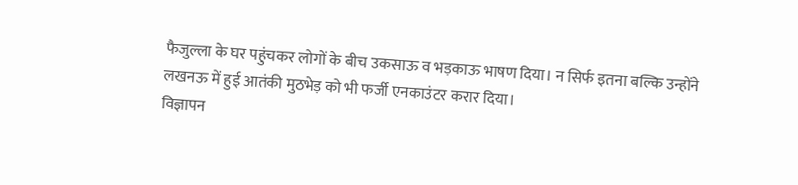फैजुल्ला के घर पहुंचकर लोगों के बीच उकसाऊ व भड़काऊ भाषण दिया। न सिर्फ इतना बल्कि उन्होंने लखनऊ में हुई आतंकी मुठभेड़ को भी फर्जी एनकाउंटर करार दिया।
विज्ञापन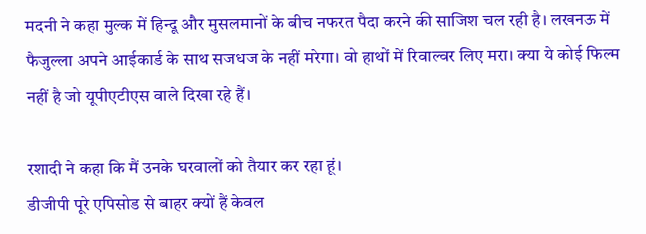मदनी ने कहा मुल्क में हिन्दू और मुसलमानों के बीच नफरत पैदा करने की साजिश चल रही है। लखनऊ में फैजुल्ला अपने आईकार्ड के साथ सजधज के नहीं मरेगा। वो हाथों में रिवाल्वर लिए मरा। क्या ये कोई फिल्म नहीं है जो यूपीएटीएस वाले दिखा रहे हैं।

रशादी ने कहा कि मैं उनके घरवालों को तैयार कर रहा हूं।
डीजीपी पूरे एपिसोड से बाहर क्यों हैं केवल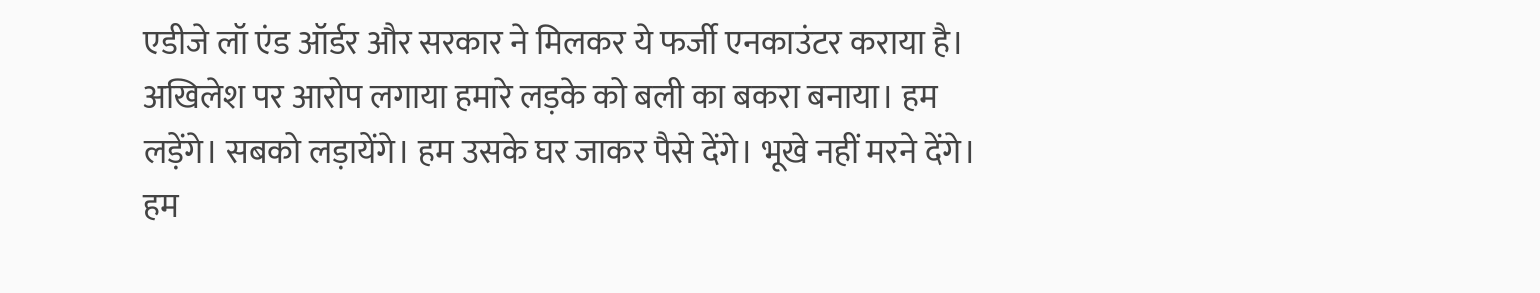एडीजे लॉ एंड ऑर्डर और सरकार ने मिलकर ये फर्जी एनकाउंटर कराया है। अखिलेश पर आरोप लगाया हमारे लड़के को बली का बकरा बनाया। हम लड़ेंगे। सबको लड़ायेंगे। हम उसके घर जाकर पैसे देंगे। भूखे नहीं मरने देंगे। हम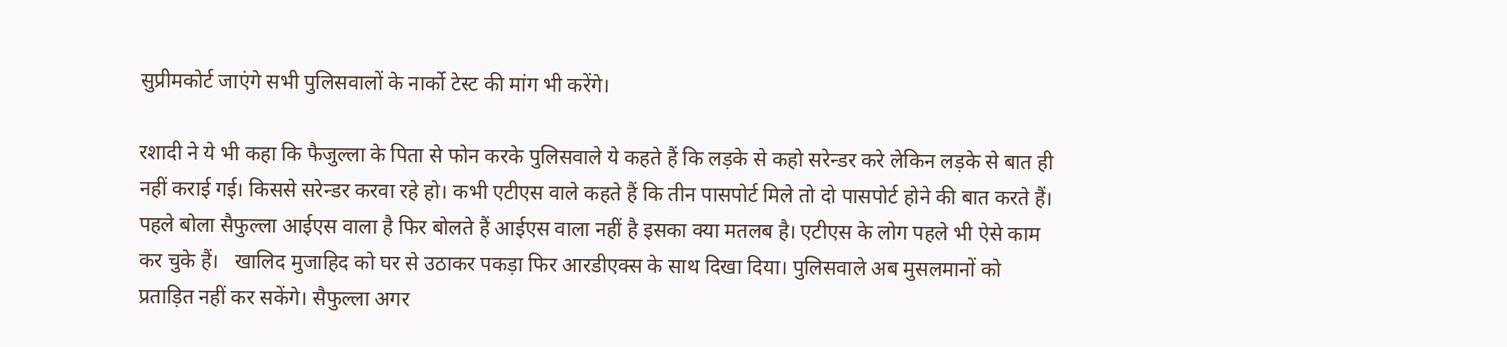सुप्रीमकोर्ट जाएंगे सभी पुलिसवालों के नार्को टेस्ट की मांग भी करेंगे।

रशादी ने ये भी कहा कि फैजुल्ला के पिता से फोन करके पुलिसवाले ये कहते हैं कि लड़के से कहो सरेन्डर करे लेकिन लड़के से बात ही नहीं कराई गई। किससे सरेन्डर करवा रहे हो। कभी एटीएस वाले कहते हैं कि तीन पासपोर्ट मिले तो दो पासपोर्ट होने की बात करते हैं। पहले बोला सैफुल्ला आईएस वाला है ‍फिर बोलते हैं आईएस वाला नहीं है इसका क्या मतलब है। एटीएस के लोग पहले भी ऐसे काम कर चुके हैं।   खालिद मुजाहिद को घर से उठाकर पकड़ा फिर आरडीएक्स के साथ दिखा दिया। पुलिसवाले अब मुसलमानों को प्रताड़ित नहीं कर सकेंगे। सैफुल्ला अगर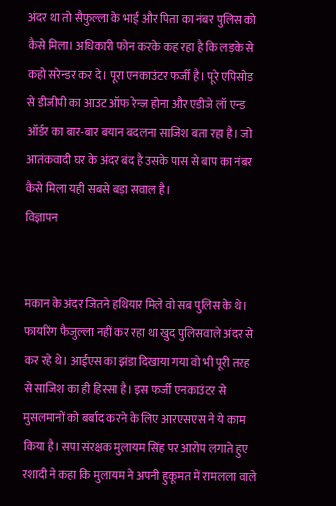अंदर था तो सैफुल्ला के भाई और पिता का नंबर पुलिस को कैसे मिला। अधिकारी फोन करके कह रहा है कि लड़के से कहो सरेन्डर कर दे। पूरा एनकाउंटर फर्जी है। पूरे एपिसोड से डीजीपी का आउट ऑफ रेन्ज होना और एडीजे लॉ एन्ड ऑर्डर का बार-बार बयान बदलना साजिश बता रहा है। जो आतंकवादी घर के अंदर बंद है उसके पास से बाप का नंबर कैसे मिला यही सबसे बड़ा सवाल है।
विज्ञापन


मकान के अंदर जितने हथियार मिले वो सब पुलिस के थे। फायरिंग फैजुल्ला नहीं कर रहा था खुद पुलिसवाले अंदर से कर रहे थे। आईएस का झंडा दिखाया गया वो भी पूरी तरह से साजिश का ही हिस्सा है। इस फर्जी एनकाउंटर से मुसलमानों को बर्बाद करने के लिए आरएसएस ने ये काम किया है। सपा संरक्षक मुलायम सिंह पर आरोप लगाते हुए रशादी ने कहा कि मुलायम ने अपनी हुकूमत में रामलला वाले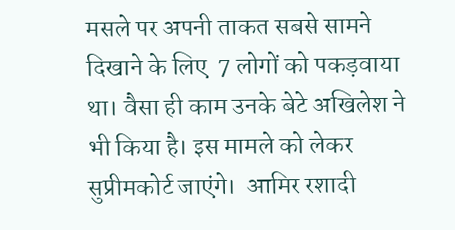मसले पर अपनी ताकत सबसे सामने दिखाने के लिए  7 लोगों को पकड़वाया था। वैसा ही काम उनके बेटे अखिलेश ने भी किया है। इस मामले को लेकर सुप्रीमकोर्ट जाएंगे।  आमिर रशादी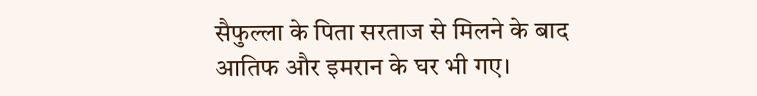सैफुल्ला के पिता सरताज से मिलने के बाद आतिफ और इमरान के घर भी गए।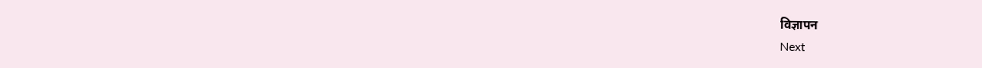विज्ञापन
Next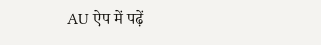AU ऐप में पढ़ें